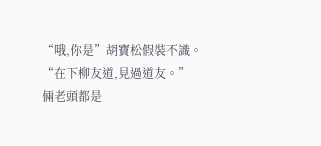“哦,你是”胡寶松假裝不識。
“在下柳友道,見過道友。”
倆老頭都是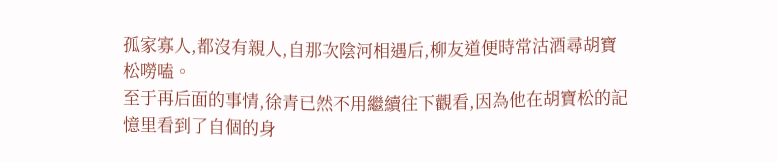孤家寡人,都沒有親人,自那次陰河相遇后,柳友道便時常沽酒尋胡寶松嘮嗑。
至于再后面的事情,徐青已然不用繼續往下觀看,因為他在胡寶松的記憶里看到了自個的身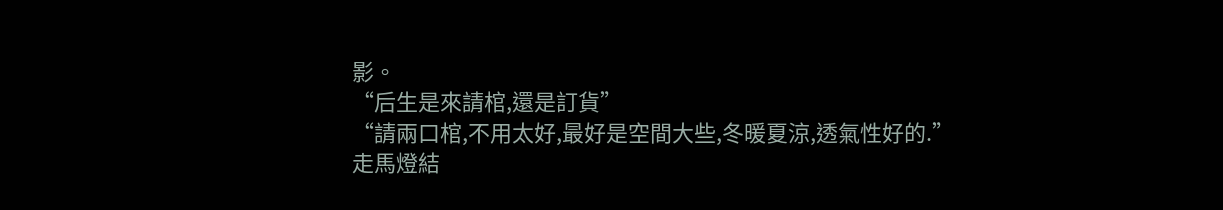影。
“后生是來請棺,還是訂貨”
“請兩口棺,不用太好,最好是空間大些,冬暖夏涼,透氣性好的.”
走馬燈結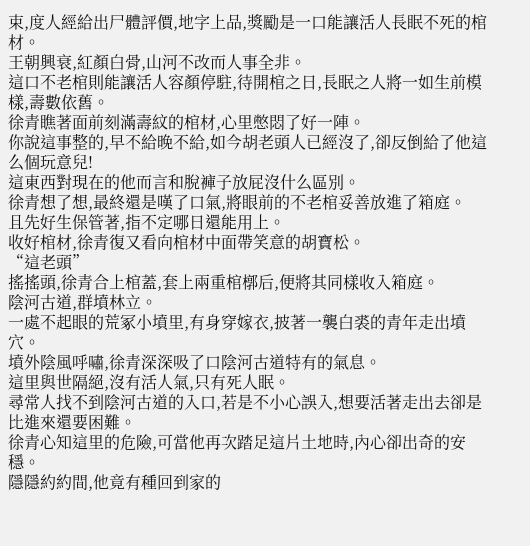束,度人經給出尸體評價,地字上品,獎勵是一口能讓活人長眠不死的棺材。
王朝興衰,紅顏白骨,山河不改而人事全非。
這口不老棺則能讓活人容顏停駐,待開棺之日,長眠之人將一如生前模樣,壽數依舊。
徐青瞧著面前刻滿壽紋的棺材,心里憋悶了好一陣。
你說這事整的,早不給晚不給,如今胡老頭人已經沒了,卻反倒給了他這么個玩意兒!
這東西對現在的他而言和脫褲子放屁沒什么區別。
徐青想了想,最終還是嘆了口氣,將眼前的不老棺妥善放進了箱庭。
且先好生保管著,指不定哪日還能用上。
收好棺材,徐青復又看向棺材中面帶笑意的胡寶松。
“這老頭”
搖搖頭,徐青合上棺蓋,套上兩重棺槨后,便將其同樣收入箱庭。
陰河古道,群墳林立。
一處不起眼的荒冢小墳里,有身穿嫁衣,披著一襲白裘的青年走出墳穴。
墳外陰風呼嘯,徐青深深吸了口陰河古道特有的氣息。
這里與世隔絕,沒有活人氣,只有死人眠。
尋常人找不到陰河古道的入口,若是不小心誤入,想要活著走出去卻是比進來還要困難。
徐青心知這里的危險,可當他再次踏足這片土地時,內心卻出奇的安穩。
隱隱約約間,他竟有種回到家的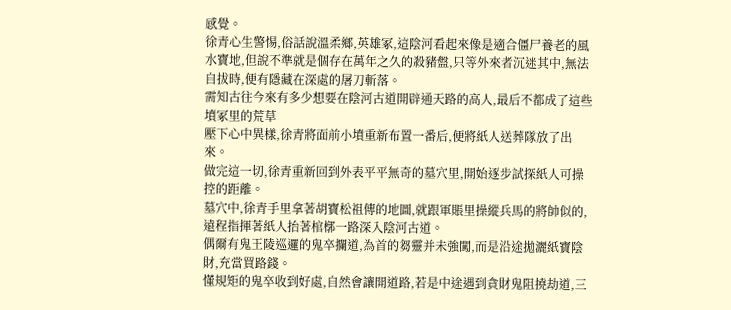感覺。
徐青心生警惕,俗話說溫柔鄉,英雄冢,這陰河看起來像是適合僵尸養老的風水寶地,但說不準就是個存在萬年之久的殺豬盤,只等外來者沉迷其中,無法自拔時,便有隱藏在深處的屠刀斬落。
需知古往今來有多少想要在陰河古道開辟通天路的高人,最后不都成了這些墳冢里的荒草
壓下心中異樣,徐青將面前小墳重新布置一番后,便將紙人送葬隊放了出來。
做完這一切,徐青重新回到外表平平無奇的墓穴里,開始逐步試探紙人可操控的距離。
墓穴中,徐青手里拿著胡寶松祖傳的地圖,就跟軍賬里操縱兵馬的將帥似的,遠程指揮著紙人抬著棺槨一路深入陰河古道。
偶爾有鬼王陵巡邏的鬼卒攔道,為首的芻靈并未強闖,而是沿途拋灑紙寶陰財,充當買路錢。
懂規矩的鬼卒收到好處,自然會讓開道路,若是中途遇到貪財鬼阻撓劫道,三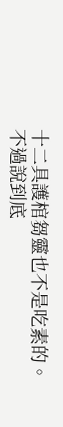十二具護棺芻靈也不是吃素的。
不過說到底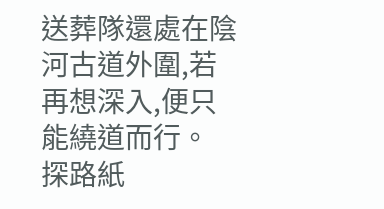送葬隊還處在陰河古道外圍,若再想深入,便只能繞道而行。
探路紙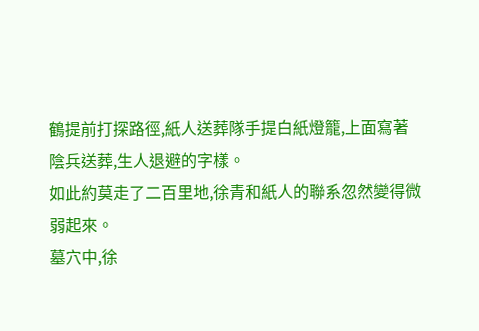鶴提前打探路徑,紙人送葬隊手提白紙燈籠,上面寫著陰兵送葬,生人退避的字樣。
如此約莫走了二百里地,徐青和紙人的聯系忽然變得微弱起來。
墓穴中,徐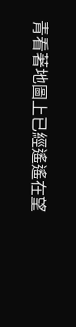青看著地圖上已經遙遙在望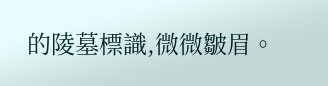的陵墓標識,微微皺眉。